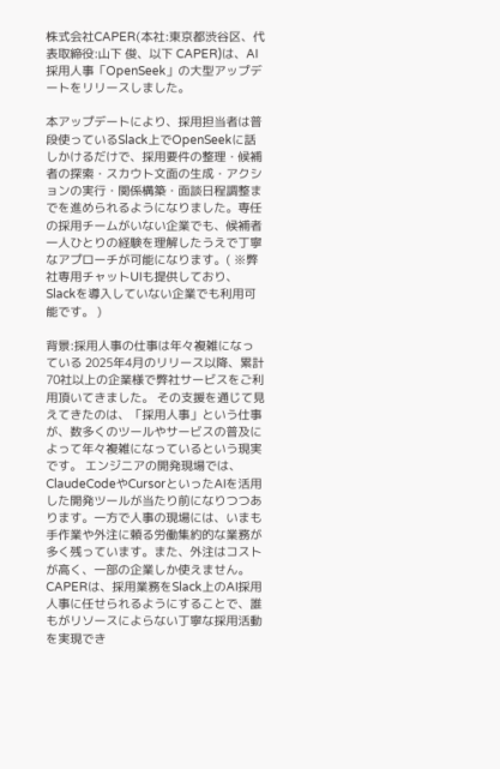株式会社CAPER(本社:東京都渋谷区、代表取締役:山下 俊、以下 CAPER)は、AI採用人事「OpenSeek」の大型アップデートをリリースしました。

本アップデートにより、採用担当者は普段使っているSlack上でOpenSeekに話しかけるだけで、採用要件の整理・候補者の探索・スカウト文面の生成・アクションの実行・関係構築・面談日程調整までを進められるようになりました。専任の採用チームがいない企業でも、候補者一人ひとりの経験を理解したうえで丁寧なアプローチが可能になります。( ※弊社専用チャットUIも提供しており、Slackを導入していない企業でも利用可能です。 )

背景:採用人事の仕事は年々複雑になっている 2025年4月のリリース以降、累計70社以上の企業様で弊社サービスをご利用頂いてきました。 その支援を通じて見えてきたのは、「採用人事」という仕事が、数多くのツールやサービスの普及によって年々複雑になっているという現実です。 エンジニアの開発現場では、ClaudeCodeやCursorといったAIを活用した開発ツールが当たり前になりつつあります。一方で人事の現場には、いまも手作業や外注に頼る労働集約的な業務が多く残っています。また、外注はコストが高く、一部の企業しか使えません。 CAPERは、採用業務をSlack上のAI採用人事に任せられるようにすることで、誰もがリソースによらない丁寧な採用活動を実現でき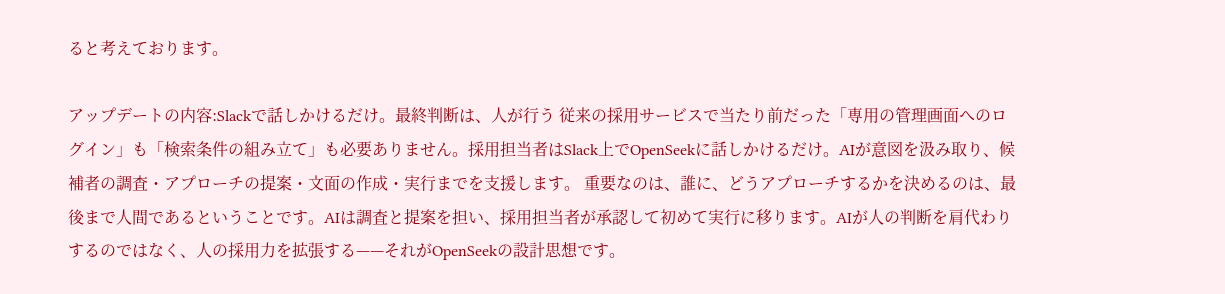ると考えております。

アップデートの内容:Slackで話しかけるだけ。最終判断は、人が行う 従来の採用サービスで当たり前だった「専用の管理画面へのログイン」も「検索条件の組み立て」も必要ありません。採用担当者はSlack上でOpenSeekに話しかけるだけ。AIが意図を汲み取り、候補者の調査・アプローチの提案・文面の作成・実行までを支援します。 重要なのは、誰に、どうアプローチするかを決めるのは、最後まで人間であるということです。AIは調査と提案を担い、採用担当者が承認して初めて実行に移ります。AIが人の判断を肩代わりするのではなく、人の採用力を拡張する——それがOpenSeekの設計思想です。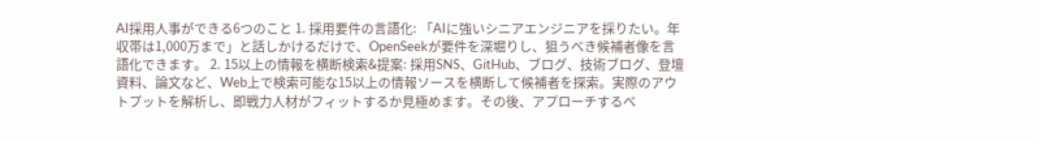AI採用人事ができる6つのこと 1. 採用要件の言語化: 「AIに強いシニアエンジニアを採りたい。年収帯は1,000万まで」と話しかけるだけで、OpenSeekが要件を深堀りし、狙うべき候補者像を言語化できます。 2. 15以上の情報を横断検索&提案: 採用SNS、GitHub、ブログ、技術ブログ、登壇資料、論文など、Web上で検索可能な15以上の情報ソースを横断して候補者を探索。実際のアウトプットを解析し、即戦力人材がフィットするか見極めます。その後、アプローチするべ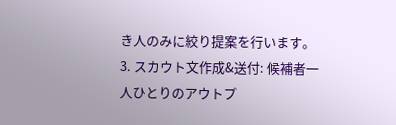き人のみに絞り提案を行います。 3. スカウト文作成&送付: 候補者一人ひとりのアウトプ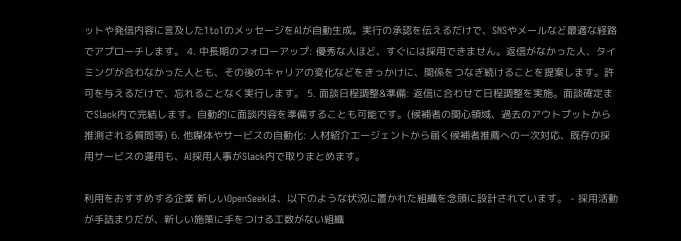ットや発信内容に言及した1to1のメッセージをAIが自動生成。実行の承認を伝えるだけで、SNSやメールなど最適な経路でアプローチします。 4. 中長期のフォローアップ: 優秀な人ほど、すぐには採用できません。返信がなかった人、タイミングが合わなかった人とも、その後のキャリアの変化などをきっかけに、関係をつなぎ続けることを提案します。許可を与えるだけで、忘れることなく実行します。 5. 面談日程調整&準備: 返信に合わせて日程調整を実施。面談確定までSlack内で完結します。自動的に面談内容を準備することも可能です。(候補者の関心領域、過去のアウトプットから推測される質問等) 6. 他媒体やサービスの自動化: 人材紹介エージェントから届く候補者推薦への一次対応、既存の採用サービスの運用も、AI採用人事がSlack内で取りまとめます。

利用をおすすめする企業 新しいOpenSeekは、以下のような状況に置かれた組織を念頭に設計されています。 - 採用活動が手詰まりだが、新しい施策に手をつける工数がない組織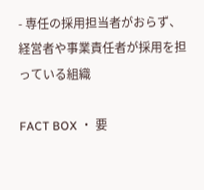- 専任の採用担当者がおらず、経営者や事業責任者が採用を担っている組織

FACT BOX ・ 要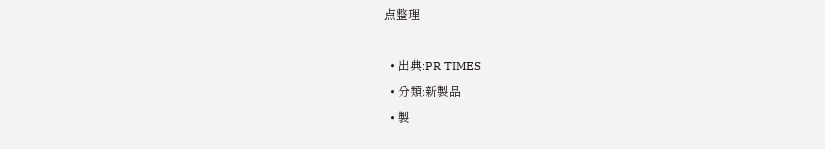点整理

  • 出典:PR TIMES
  • 分類:新製品
  • 製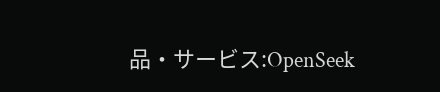品・サービス:OpenSeek